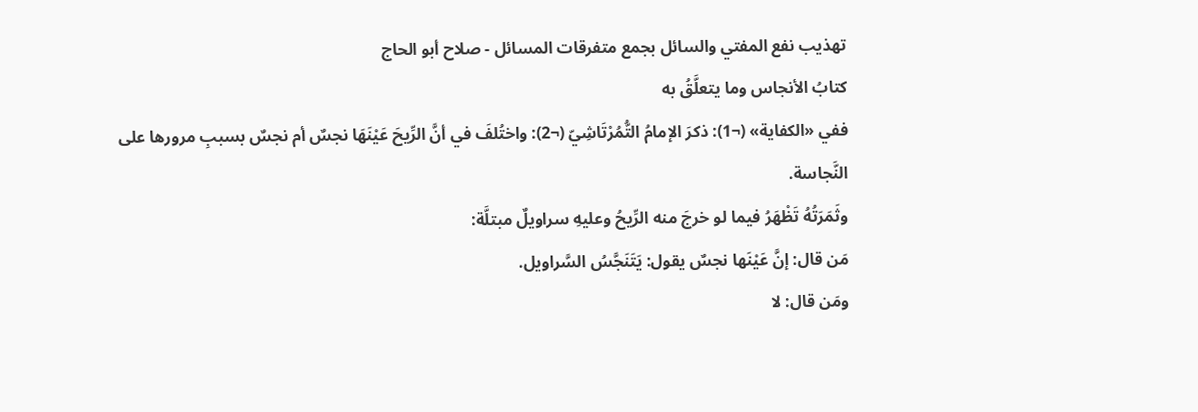تهذيب نفع المفتي والسائل بجمع متفرقات المسائل - صلاح أبو الحاج
كتابُ الأنجاس وما يتعلَّقُ به
ففي «الكفاية» (¬1): ذكرَ الإمامُ التُّمُرْتَاشِيّ (¬2): واختُلفَ في أنَّ الرِّيحَ عَيْنَهَا نجسٌ أم نجسٌ بسببِ مرورها على النَّجاسة.
وثَمَرَتُهُ تَظْهَرُ فيما لو خرجَ منه الرِّيحُ وعليهِ سراويلٌ مبتلَّة:
مَن قال: إنَّ عَيْنَها نجسٌ يقول: يَتَنَجَّسُ السَّراويل.
ومَن قال: لا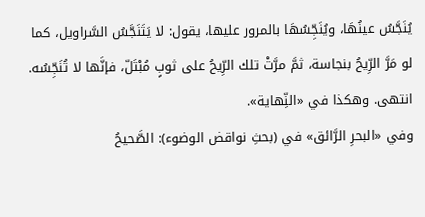يُنَجَّسُ عينُهَا، ويُنَجِّسُهَا بالمرور عليها، يقول: لا يَتَنَجَّسُ السَّراويل، كما لو مَرَّ الرِّيحُ بنجاسة، ثمَّ مرَّتْ تلك الرِّيحُ على ثوبٍ مُبْتَلّ، فإنَّها لا تُنَجِّسُه. انتهى. وهكذا في «النِّهاية».
وفي «البحرِ الرَّائق» في (بحثِ نواقض الوضوء): الصَّحيحُ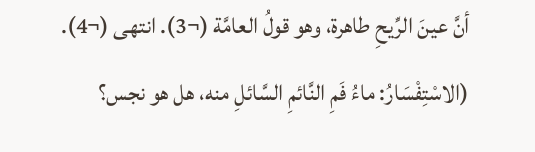أنَّ عينَ الرِّيحِ طاهرة، وهو قولُ العامَّة (¬3). انتهى (¬4).
(الاسْتِفْسَارُ: ماءُ فَمِ النَّائمِ السَّائلِ منه، هل هو نجس؟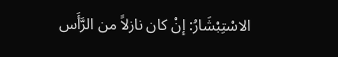الاسْتِبْشَارُ: إنْ كان نازلاً من الرَّأَس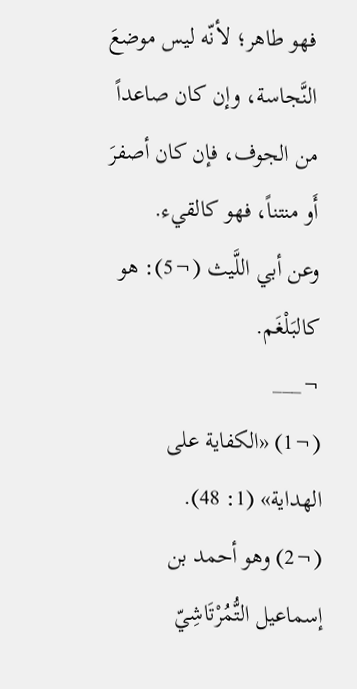فهو طاهر؛ لأنّه ليس موضعَ النَّجاسة، وإن كان صاعداً من الجوف، فإن كان أصفرَ أَو منتناً، فهو كالقيء.
وعن أبي اللَّيث (¬5): هو كالبَلْغَم.
¬___
(¬1) «الكفاية على الهداية» (1: 48).
(¬2) وهو أحمد بن إسماعيل التُّمُرْتَاشِيّ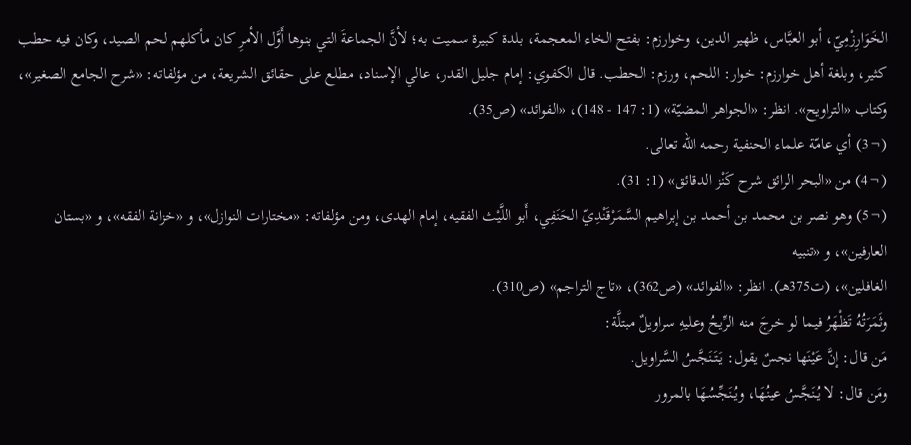الخَوَارِزْمِيّ، أبو العبَّاس، ظهير الدين، وخوارزم: بفتح الخاء المعجمة، بلدة كبيرة سميت به؛ لأنَّ الجماعةَ التي بنوها أَوَّل الأمرِ كان مأكلهم لحم الصيد، وكان فيه حطب كثير، وبلغة أهل خوارزم: خوار: اللحم، ورزم: الحطب. قال الكفوي: إمام جليل القدر، عالي الإسناد، مطلع على حقائق الشريعة، من مؤلفاته: «شرح الجامع الصغير»، وكتاب «التراويح». انظر: «الجواهر المضيّة» (1: 147 - 148)، «الفوائد» (ص35).
(¬3) أي عامّة علماء الحنفية رحمه الله تعالى.
(¬4) من «البحر الرائق شرح كَنْز الدقائق» (1: 31).
(¬5) وهو نصر بن محمد بن أحمد بن إبراهيم السَّمَرْقَنْدِيّ الحَنَفِي، أَبو اللَّيْث الفقيه، إمام الهدى، ومن مؤلفاته: «مختارات النوازل»، و «خزانة الفقه»، و «بستان العارفين»، و «تنبيه
الغافلين»، (ت375هـ). انظر: «الفوائد» (ص362)، «تاج التراجم» (ص310).
وثَمَرَتُهُ تَظْهَرُ فيما لو خرجَ منه الرِّيحُ وعليهِ سراويلٌ مبتلَّة:
مَن قال: إنَّ عَيْنَها نجسٌ يقول: يَتَنَجَّسُ السَّراويل.
ومَن قال: لا يُنَجَّسُ عينُهَا، ويُنَجِّسُهَا بالمرور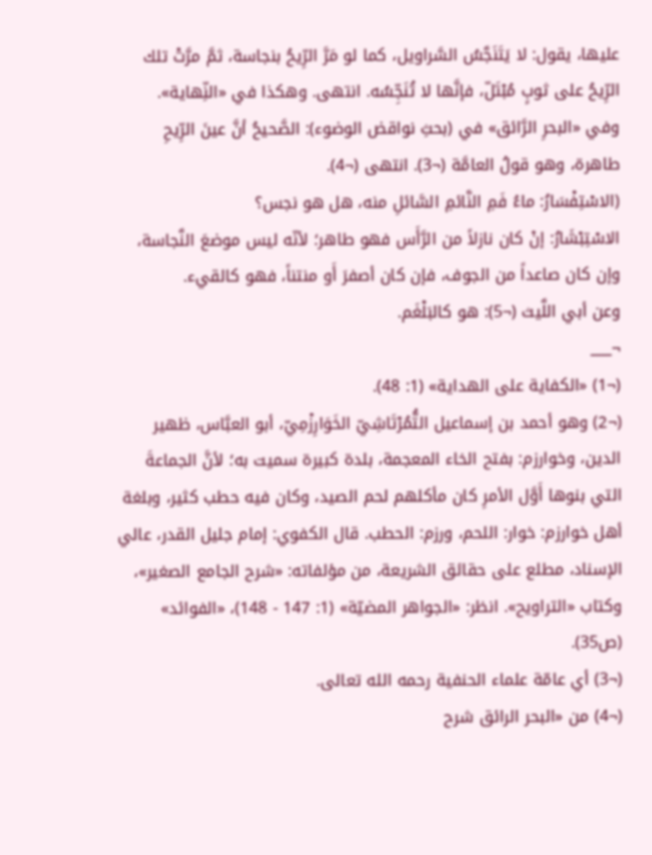عليها، يقول: لا يَتَنَجَّسُ السَّراويل، كما لو مَرَّ الرِّيحُ بنجاسة، ثمَّ مرَّتْ تلك الرِّيحُ على ثوبٍ مُبْتَلّ، فإنَّها لا تُنَجِّسُه. انتهى. وهكذا في «النِّهاية».
وفي «البحرِ الرَّائق» في (بحثِ نواقض الوضوء): الصَّحيحُ أنَّ عينَ الرِّيحِ طاهرة، وهو قولُ العامَّة (¬3). انتهى (¬4).
(الاسْتِفْسَارُ: ماءُ فَمِ النَّائمِ السَّائلِ منه، هل هو نجس؟
الاسْتِبْشَارُ: إنْ كان نازلاً من الرَّأَس فهو طاهر؛ لأنّه ليس موضعَ النَّجاسة، وإن كان صاعداً من الجوف، فإن كان أصفرَ أَو منتناً، فهو كالقيء.
وعن أبي اللَّيث (¬5): هو كالبَلْغَم.
¬___
(¬1) «الكفاية على الهداية» (1: 48).
(¬2) وهو أحمد بن إسماعيل التُّمُرْتَاشِيّ الخَوَارِزْمِيّ، أبو العبَّاس، ظهير الدين، وخوارزم: بفتح الخاء المعجمة، بلدة كبيرة سميت به؛ لأنَّ الجماعةَ التي بنوها أَوَّل الأمرِ كان مأكلهم لحم الصيد، وكان فيه حطب كثير، وبلغة أهل خوارزم: خوار: اللحم، ورزم: الحطب. قال الكفوي: إمام جليل القدر، عالي الإسناد، مطلع على حقائق الشريعة، من مؤلفاته: «شرح الجامع الصغير»، وكتاب «التراويح». انظر: «الجواهر المضيّة» (1: 147 - 148)، «الفوائد» (ص35).
(¬3) أي عامّة علماء الحنفية رحمه الله تعالى.
(¬4) من «البحر الرائق شرح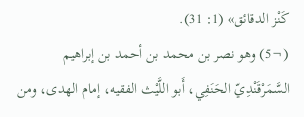كَنْز الدقائق» (1: 31).
(¬5) وهو نصر بن محمد بن أحمد بن إبراهيم السَّمَرْقَنْدِيّ الحَنَفِي، أَبو اللَّيْث الفقيه، إمام الهدى، ومن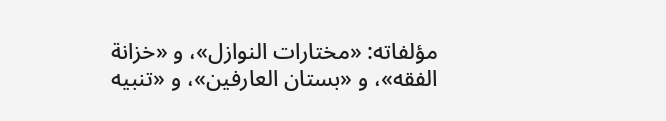مؤلفاته: «مختارات النوازل»، و «خزانة الفقه»، و «بستان العارفين»، و «تنبيه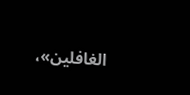الغافلين»،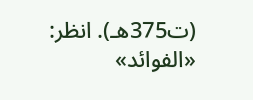(ت375هـ). انظر: «الفوائد»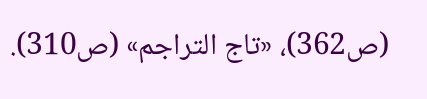(ص362)، «تاج التراجم» (ص310).